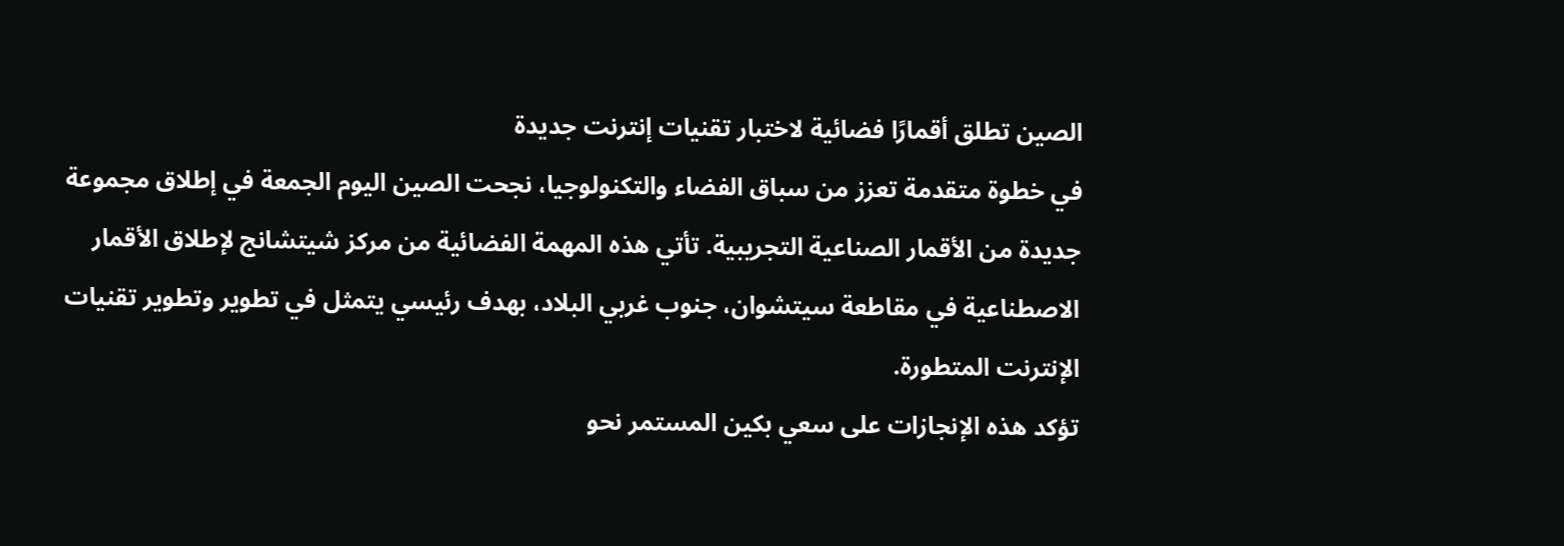الصين تطلق أقمارًا فضائية لاختبار تقنيات إنترنت جديدة
في خطوة متقدمة تعزز من سباق الفضاء والتكنولوجيا، نجحت الصين اليوم الجمعة في إطلاق مجموعة جديدة من الأقمار الصناعية التجريبية. تأتي هذه المهمة الفضائية من مركز شيتشانج لإطلاق الأقمار الاصطناعية في مقاطعة سيتشوان، جنوب غربي البلاد، بهدف رئيسي يتمثل في تطوير وتطوير تقنيات الإنترنت المتطورة.
تؤكد هذه الإنجازات على سعي بكين المستمر نحو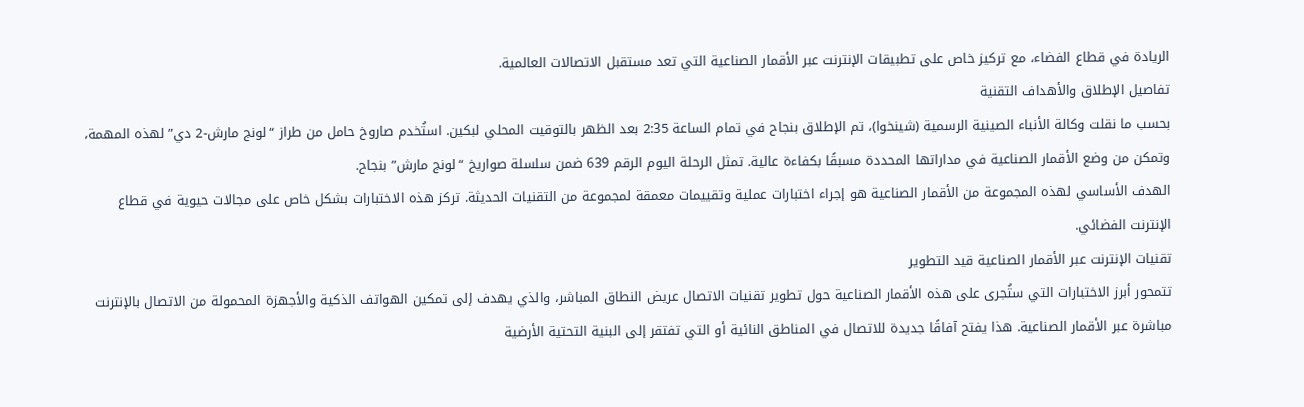الريادة في قطاع الفضاء، مع تركيز خاص على تطبيقات الإنترنت عبر الأقمار الصناعية التي تعد مستقبل الاتصالات العالمية.
تفاصيل الإطلاق والأهداف التقنية
بحسب ما نقلت وكالة الأنباء الصينية الرسمية (شينخوا)، تم الإطلاق بنجاح في تمام الساعة 2:35 بعد الظهر بالتوقيت المحلي لبكين. استُخدم صاروخ حامل من طراز “لونج مارش-2 دي” لهذه المهمة، وتمكن من وضع الأقمار الصناعية في مداراتها المحددة مسبقًا بكفاءة عالية. تمثل الرحلة اليوم الرقم 639 ضمن سلسلة صواريخ “لونج مارش” بنجاح.
الهدف الأساسي لهذه المجموعة من الأقمار الصناعية هو إجراء اختبارات عملية وتقييمات معمقة لمجموعة من التقنيات الحديثة. تركز هذه الاختبارات بشكل خاص على مجالات حيوية في قطاع الإنترنت الفضائي.
تقنيات الإنترنت عبر الأقمار الصناعية قيد التطوير
تتمحور أبرز الاختبارات التي ستُجرى على هذه الأقمار الصناعية حول تطوير تقنيات الاتصال عريض النطاق المباشر، والذي يهدف إلى تمكين الهواتف الذكية والأجهزة المحمولة من الاتصال بالإنترنت مباشرة عبر الأقمار الصناعية. هذا يفتح آفاقًا جديدة للاتصال في المناطق النائية أو التي تفتقر إلى البنية التحتية الأرضية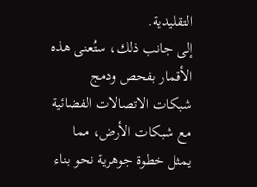التقليدية.
إلى جانب ذلك، ستُعنى هذه الأقمار بفحص ودمج شبكات الاتصالات الفضائية مع شبكات الأرض، مما يمثل خطوة جوهرية نحو بناء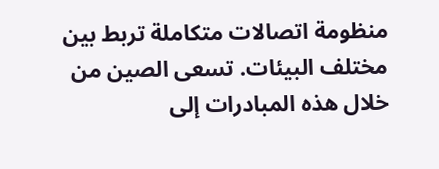منظومة اتصالات متكاملة تربط بين مختلف البيئات. تسعى الصين من خلال هذه المبادرات إلى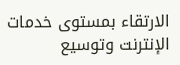الارتقاء بمستوى خدمات الإنترنت وتوسيع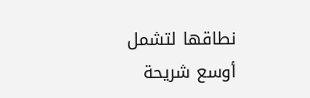نطاقها لتشمل أوسع شريحة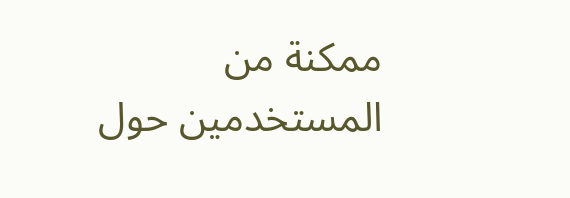ممكنة من المستخدمين حول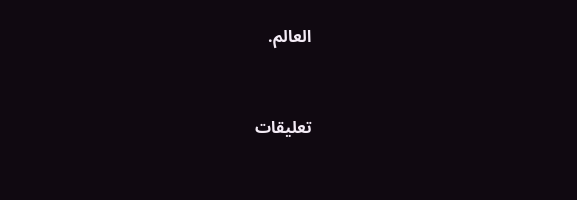العالم.


تعليقات